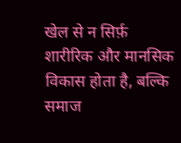खेल से न सिर्फ़ शारीरिक और मानसिक विकास होता है, बल्कि समाज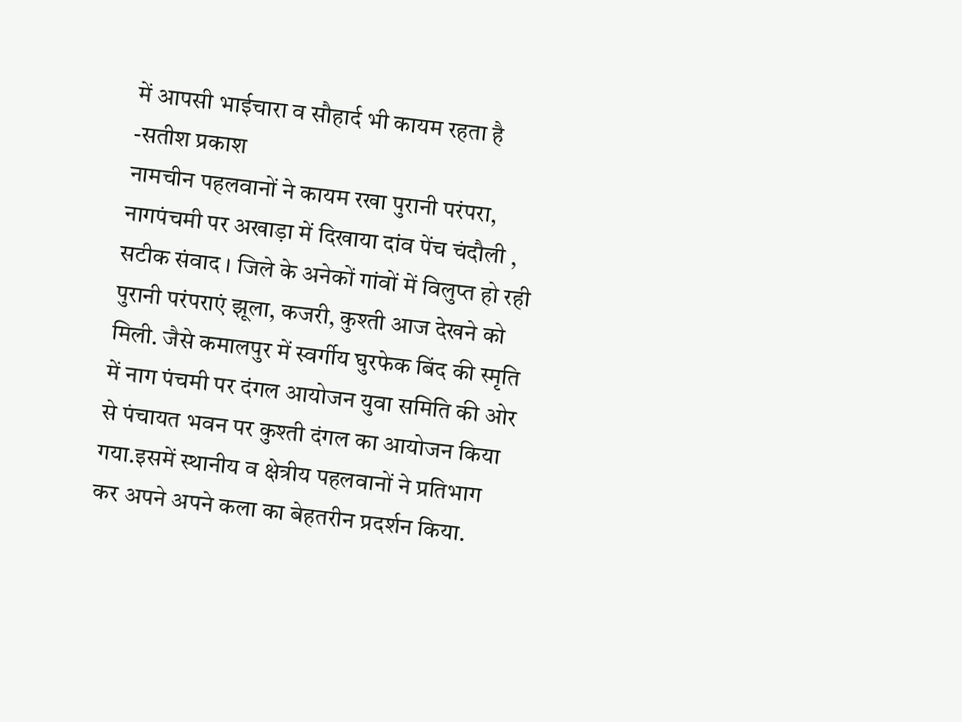में आपसी भाईचारा व सौहार्द भी कायम रहता है -सतीश प्रकाश
नामचीन पहलवानों ने कायम रखा पुरानी परंपरा, नागपंचमी पर अखाड़ा में दिखाया दांव पेंच चंदौली , सटीक संवाद । जिले के अनेकों गांवों में विलुप्त हो रही पुरानी परंपराएं झूला, कजरी, कुश्ती आज देखने को मिली. जैसे कमालपुर में स्वर्गीय घुरफेक बिंद की स्मृति में नाग पंचमी पर दंगल आयोजन युवा समिति की ओर से पंचायत भवन पर कुश्ती दंगल का आयोजन किया गया.इसमें स्थानीय व क्षेत्रीय पहलवानों ने प्रतिभाग कर अपने अपने कला का बेहतरीन प्रदर्शन किया.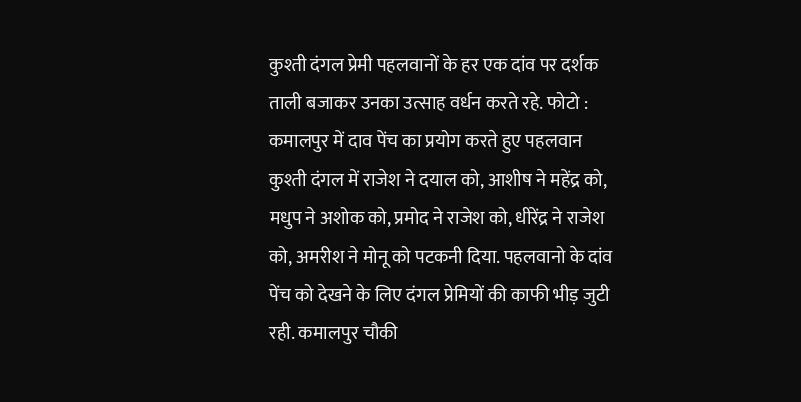कुश्ती दंगल प्रेमी पहलवानों के हर एक दांव पर दर्शक ताली बजाकर उनका उत्साह वर्धन करते रहे. फोटो : कमालपुर में दाव पेंच का प्रयोग करते हुए पहलवान कुश्ती दंगल में राजेश ने दयाल को, आशीष ने महेंद्र को, मधुप ने अशोक को, प्रमोद ने राजेश को, धीरेंद्र ने राजेश को, अमरीश ने मोनू को पटकनी दिया. पहलवानो के दांव पेंच को देखने के लिए दंगल प्रेमियों की काफी भीड़ जुटी रही. कमालपुर चौकी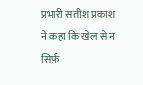प्रभारी सतीश प्रकाश ने कहा कि खेल से न सिर्फ़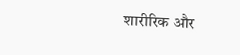शारीरिक और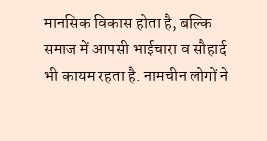मानसिक विकास होता है, बल्कि समाज में आपसी भाईचारा व सौहार्द भी कायम रहता है. नामचीन लोगों ने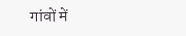गांवों में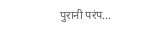पुरानी परंप...